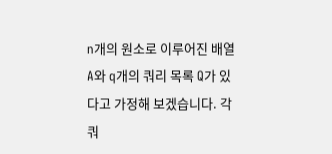n개의 원소로 이루어진 배열 A와 q개의 쿼리 목록 Q가 있다고 가정해 보겠습니다. 각 쿼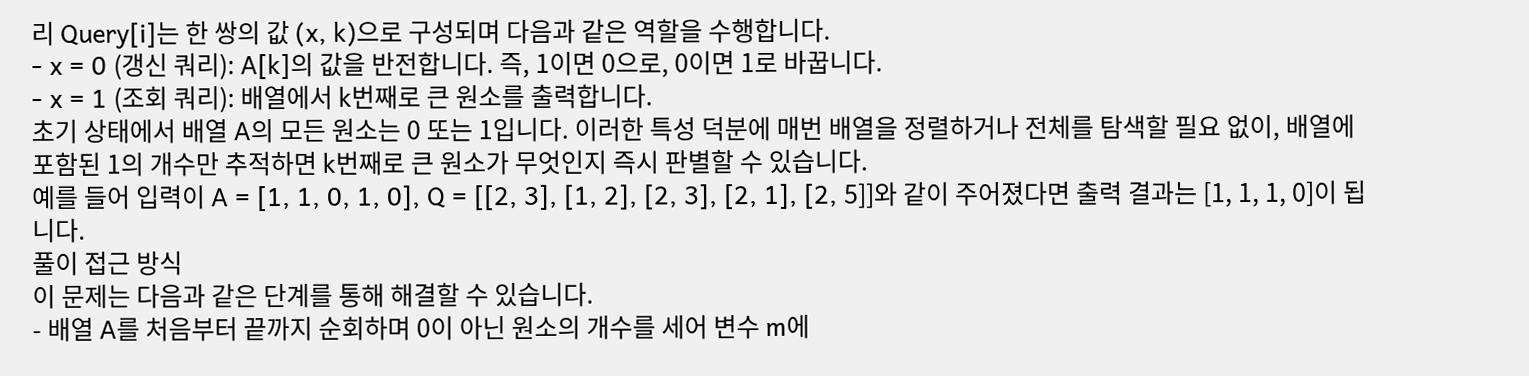리 Query[i]는 한 쌍의 값 (x, k)으로 구성되며 다음과 같은 역할을 수행합니다.
- x = 0 (갱신 쿼리): A[k]의 값을 반전합니다. 즉, 1이면 0으로, 0이면 1로 바꿉니다.
- x = 1 (조회 쿼리): 배열에서 k번째로 큰 원소를 출력합니다.
초기 상태에서 배열 A의 모든 원소는 0 또는 1입니다. 이러한 특성 덕분에 매번 배열을 정렬하거나 전체를 탐색할 필요 없이, 배열에 포함된 1의 개수만 추적하면 k번째로 큰 원소가 무엇인지 즉시 판별할 수 있습니다.
예를 들어 입력이 A = [1, 1, 0, 1, 0], Q = [[2, 3], [1, 2], [2, 3], [2, 1], [2, 5]]와 같이 주어졌다면 출력 결과는 [1, 1, 1, 0]이 됩니다.
풀이 접근 방식
이 문제는 다음과 같은 단계를 통해 해결할 수 있습니다.
- 배열 A를 처음부터 끝까지 순회하며 0이 아닌 원소의 개수를 세어 변수 m에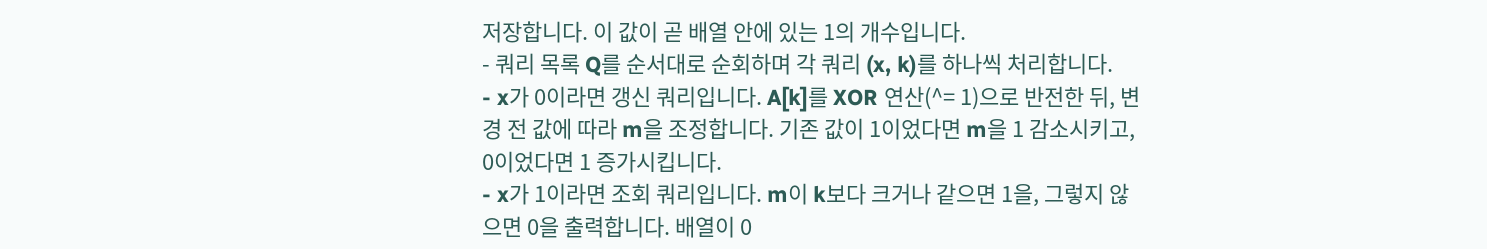저장합니다. 이 값이 곧 배열 안에 있는 1의 개수입니다.
- 쿼리 목록 Q를 순서대로 순회하며 각 쿼리 (x, k)를 하나씩 처리합니다.
- x가 0이라면 갱신 쿼리입니다. A[k]를 XOR 연산(^= 1)으로 반전한 뒤, 변경 전 값에 따라 m을 조정합니다. 기존 값이 1이었다면 m을 1 감소시키고, 0이었다면 1 증가시킵니다.
- x가 1이라면 조회 쿼리입니다. m이 k보다 크거나 같으면 1을, 그렇지 않으면 0을 출력합니다. 배열이 0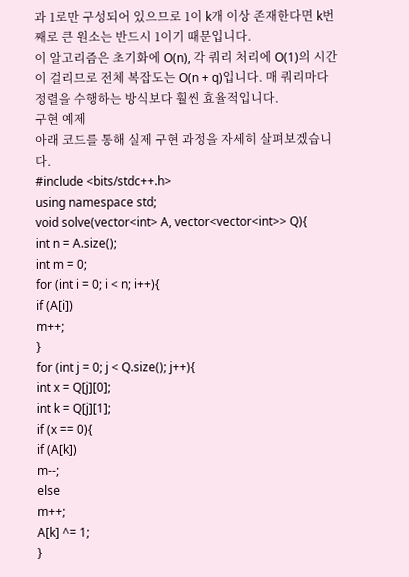과 1로만 구성되어 있으므로 1이 k개 이상 존재한다면 k번째로 큰 원소는 반드시 1이기 때문입니다.
이 알고리즘은 초기화에 O(n), 각 쿼리 처리에 O(1)의 시간이 걸리므로 전체 복잡도는 O(n + q)입니다. 매 쿼리마다 정렬을 수행하는 방식보다 훨씬 효율적입니다.
구현 예제
아래 코드를 통해 실제 구현 과정을 자세히 살펴보겠습니다.
#include <bits/stdc++.h>
using namespace std;
void solve(vector<int> A, vector<vector<int>> Q){
int n = A.size();
int m = 0;
for (int i = 0; i < n; i++){
if (A[i])
m++;
}
for (int j = 0; j < Q.size(); j++){
int x = Q[j][0];
int k = Q[j][1];
if (x == 0){
if (A[k])
m--;
else
m++;
A[k] ^= 1;
}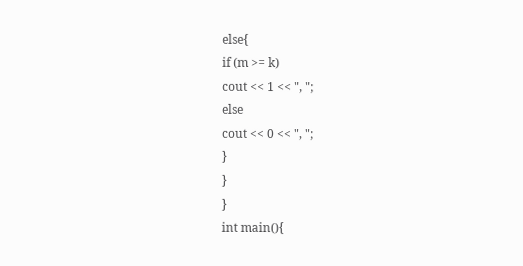else{
if (m >= k)
cout << 1 << ", ";
else
cout << 0 << ", ";
}
}
}
int main(){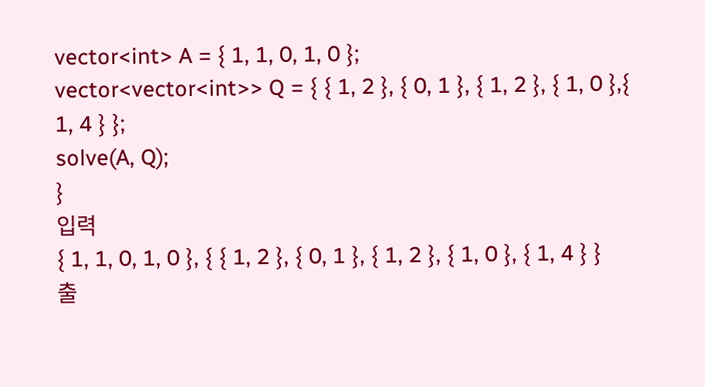vector<int> A = { 1, 1, 0, 1, 0 };
vector<vector<int>> Q = { { 1, 2 }, { 0, 1 }, { 1, 2 }, { 1, 0 },{ 1, 4 } };
solve(A, Q);
}
입력
{ 1, 1, 0, 1, 0 }, { { 1, 2 }, { 0, 1 }, { 1, 2 }, { 1, 0 }, { 1, 4 } }
출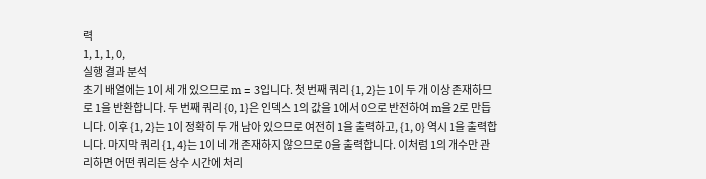력
1, 1, 1, 0,
실행 결과 분석
초기 배열에는 1이 세 개 있으므로 m = 3입니다. 첫 번째 쿼리 {1, 2}는 1이 두 개 이상 존재하므로 1을 반환합니다. 두 번째 쿼리 {0, 1}은 인덱스 1의 값을 1에서 0으로 반전하여 m을 2로 만듭니다. 이후 {1, 2}는 1이 정확히 두 개 남아 있으므로 여전히 1을 출력하고, {1, 0} 역시 1을 출력합니다. 마지막 쿼리 {1, 4}는 1이 네 개 존재하지 않으므로 0을 출력합니다. 이처럼 1의 개수만 관리하면 어떤 쿼리든 상수 시간에 처리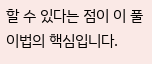할 수 있다는 점이 이 풀이법의 핵심입니다.